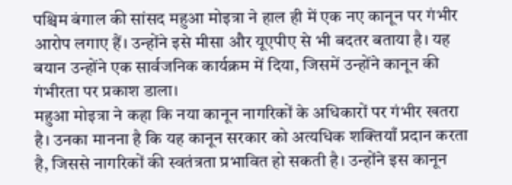पश्चिम बंगाल की सांसद महुआ मोइत्रा ने हाल ही में एक नए कानून पर गंभीर आरोप लगाए हैं। उन्होंने इसे मीसा और यूएपीए से भी बदतर बताया है। यह बयान उन्होंने एक सार्वजनिक कार्यक्रम में दिया, जिसमें उन्होंने कानून की गंभीरता पर प्रकाश डाला।
महुआ मोइत्रा ने कहा कि नया कानून नागरिकों के अधिकारों पर गंभीर खतरा है। उनका मानना है कि यह कानून सरकार को अत्यधिक शक्तियाँ प्रदान करता है, जिससे नागरिकों की स्वतंत्रता प्रभावित हो सकती है। उन्होंने इस कानून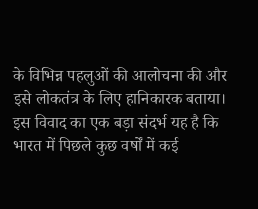के विभिन्न पहलुओं की आलोचना की और इसे लोकतंत्र के लिए हानिकारक बताया।
इस विवाद का एक बड़ा संदर्भ यह है कि भारत में पिछले कुछ वर्षों में कई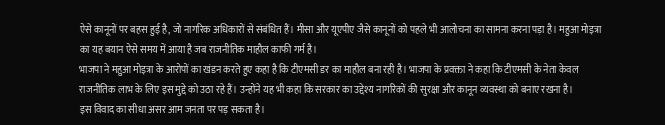ऐसे कानूनों पर बहस हुई है, जो नागरिक अधिकारों से संबंधित हैं। मीसा और यूएपीए जैसे कानूनों को पहले भी आलोचना का सामना करना पड़ा है। महुआ मोइत्रा का यह बयान ऐसे समय में आया है जब राजनीतिक माहौल काफी गर्म है।
भाजपा ने महुआ मोइत्रा के आरोपों का खंडन करते हुए कहा है कि टीएमसी डर का माहौल बना रही है। भाजपा के प्रवक्ता ने कहा कि टीएमसी के नेता केवल राजनीतिक लाभ के लिए इस मुद्दे को उठा रहे हैं। उन्होंने यह भी कहा कि सरकार का उद्देश्य नागरिकों की सुरक्षा और कानून व्यवस्था को बनाए रखना है।
इस विवाद का सीधा असर आम जनता पर पड़ सकता है।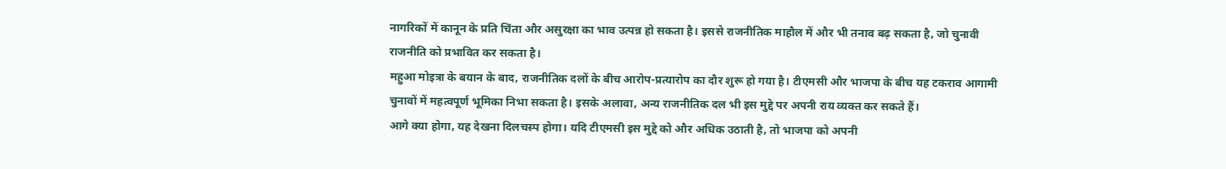नागरिकों में कानून के प्रति चिंता और असुरक्षा का भाव उत्पन्न हो सकता है। इससे राजनीतिक माहौल में और भी तनाव बढ़ सकता है, जो चुनावी राजनीति को प्रभावित कर सकता है।
महुआ मोइत्रा के बयान के बाद, राजनीतिक दलों के बीच आरोप-प्रत्यारोप का दौर शुरू हो गया है। टीएमसी और भाजपा के बीच यह टकराव आगामी चुनावों में महत्वपूर्ण भूमिका निभा सकता है। इसके अलावा, अन्य राजनीतिक दल भी इस मुद्दे पर अपनी राय व्यक्त कर सकते हैं।
आगे क्या होगा, यह देखना दिलचस्प होगा। यदि टीएमसी इस मुद्दे को और अधिक उठाती है, तो भाजपा को अपनी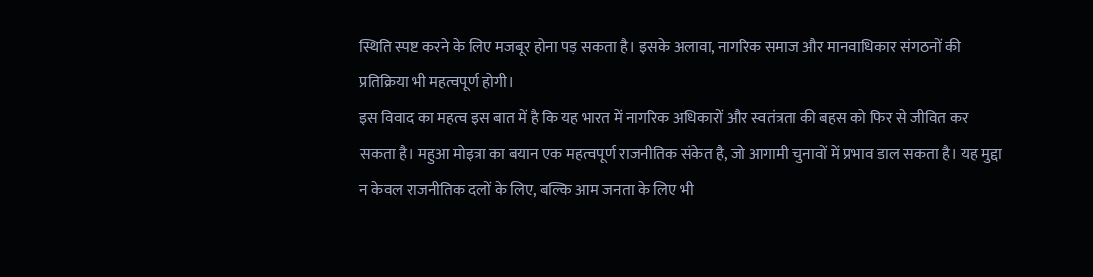स्थिति स्पष्ट करने के लिए मजबूर होना पड़ सकता है। इसके अलावा, नागरिक समाज और मानवाधिकार संगठनों की प्रतिक्रिया भी महत्वपूर्ण होगी।
इस विवाद का महत्व इस बात में है कि यह भारत में नागरिक अधिकारों और स्वतंत्रता की बहस को फिर से जीवित कर सकता है। महुआ मोइत्रा का बयान एक महत्वपूर्ण राजनीतिक संकेत है, जो आगामी चुनावों में प्रभाव डाल सकता है। यह मुद्दा न केवल राजनीतिक दलों के लिए, बल्कि आम जनता के लिए भी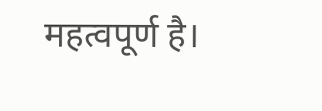महत्वपूर्ण है।